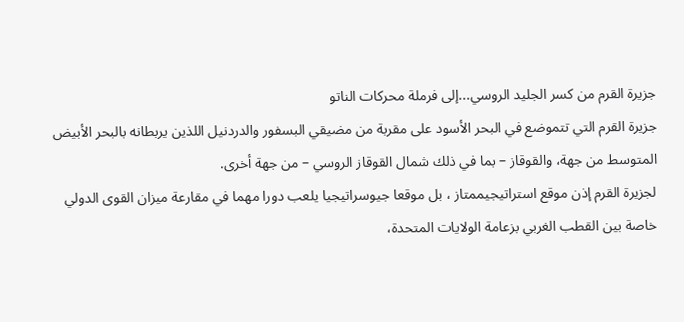جزيرة القرم من كسر الجليد الروسي...إلى فرملة محركات الناتو
جزيرة القرم التي تتموضع في البحر الأسود على مقربة من مضيقي البسفور والدردنيل اللذين يربطانه بالبحر الأبيض المتوسط من جهة، والقوقاز – بما في ذلك شمال القوقاز الروسي – من جهة أخرى.
لجزيرة القرم إذن موقع استراتيجيممتاز ، بل موقعا جيوسراتيجيا يلعب دورا مهما في مقارعة ميزان القوى الدولي خاصة بين القطب الغربي بزعامة الولايات المتحدة،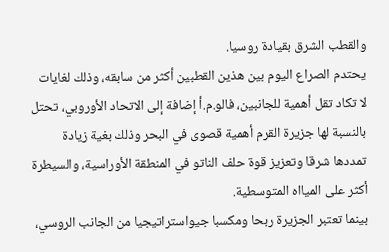والقطب الشرق بقيادة روسيا.
يحتدم الصراع اليوم بين هذين القطبين أكثر من سابقه، وذلك لغايات لا تكاد تقل أهمية للجانبين، فالو.م.أ إضافة إلى الاتحاد الأوروبي، تحتل بالنسبة لها جزيرة القرم أهمية قصوى في البحر وذلك بغية زيادة تمددها شرقا وتعزيز قوة حلف الناتو في المنطقة الأوراسية، والسيطرة أكثر على الميااه المتوسطية.
بينما تعتبر الجزيرة ربحا ومكسبا جيواستراتيجيا من الجانب الروسي،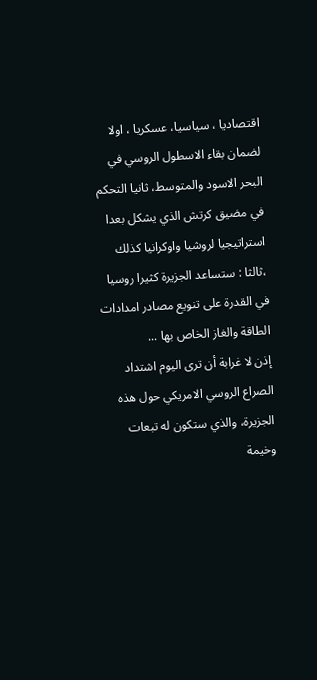اقتصاديا ، سياسيا، عسكريا ، اولا لضمان بقاء الاسطول الروسي في البحر الاسود والمتوسط، ثانيا التحكم في مضيق كرتش الذي يشكل بعدا استراتيجيا لروشيا واوكرانيا كذلك ،ثالثا : ستساعد الجزيرة كثيرا روسيا في القدرة على تنويع مصادر امدادات الطاقة والغاز الخاص بها ...
إذن لا غرابة أن ترى اليوم اشتداد الصراع الروسي الامريكي حول هذه الجزيرة، والذي ستكون له تبعات وخيمة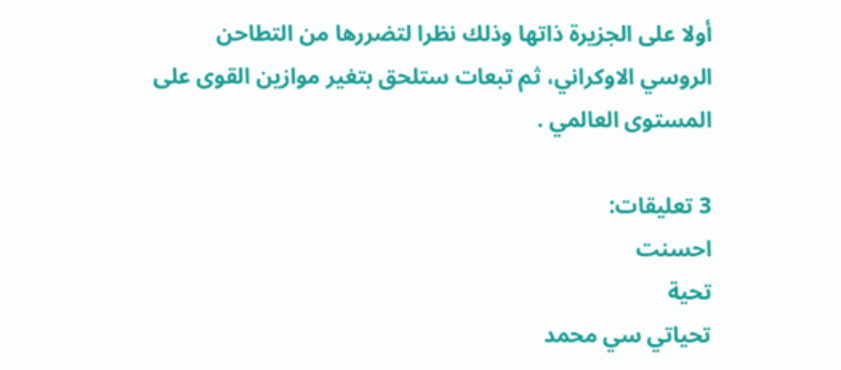أولا على الجزيرة ذاتها وذلك نظرا لتضررها من التطاحن الروسي الاوكراني، ثم تبعات ستلحق بتغير موازين القوى على المستوى العالمي .

3 تعليقات:
احسنت
تحية
تحياتي سي محمد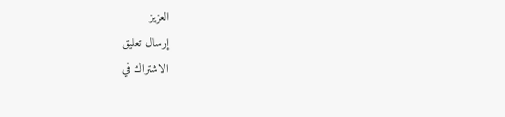العزيز
إرسال تعليق
الاشتراك في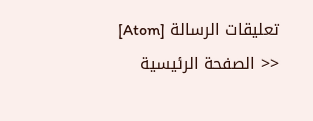تعليقات الرسالة [Atom]
<< الصفحة الرئيسية